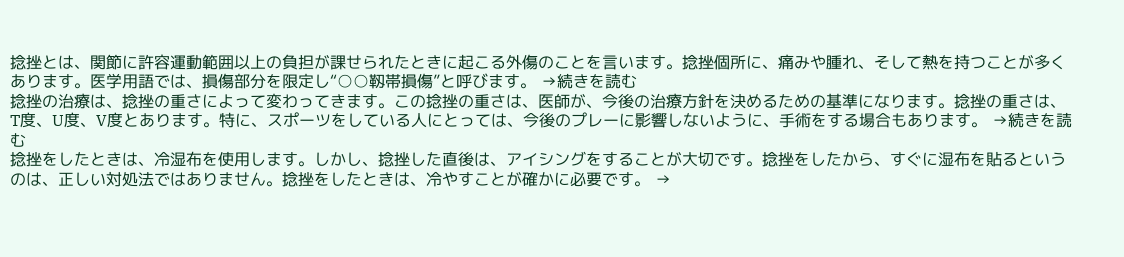捻挫とは、関節に許容運動範囲以上の負担が課せられたときに起こる外傷のことを言います。捻挫個所に、痛みや腫れ、そして熱を持つことが多くあります。医学用語では、損傷部分を限定し“○○靱帯損傷”と呼びます。 →続きを読む
捻挫の治療は、捻挫の重さによって変わってきます。この捻挫の重さは、医師が、今後の治療方針を決めるための基準になります。捻挫の重さは、T度、U度、V度とあります。特に、スポーツをしている人にとっては、今後のプレーに影響しないように、手術をする場合もあります。 →続きを読む
捻挫をしたときは、冷湿布を使用します。しかし、捻挫した直後は、アイシングをすることが大切です。捻挫をしたから、すぐに湿布を貼るというのは、正しい対処法ではありません。捻挫をしたときは、冷やすことが確かに必要です。 →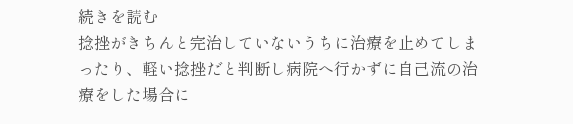続きを読む
捻挫がきちんと完治していないうちに治療を止めてしまったり、軽い捻挫だと判断し病院へ行かずに自己流の治療をした場合に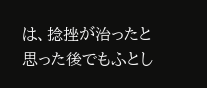は、捻挫が治ったと思った後でもふとし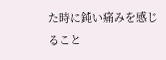た時に鈍い痛みを感じること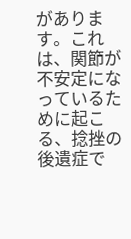があります。これは、関節が不安定になっているために起こる、捻挫の後遺症で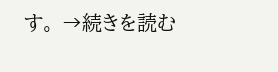す。 →続きを読む